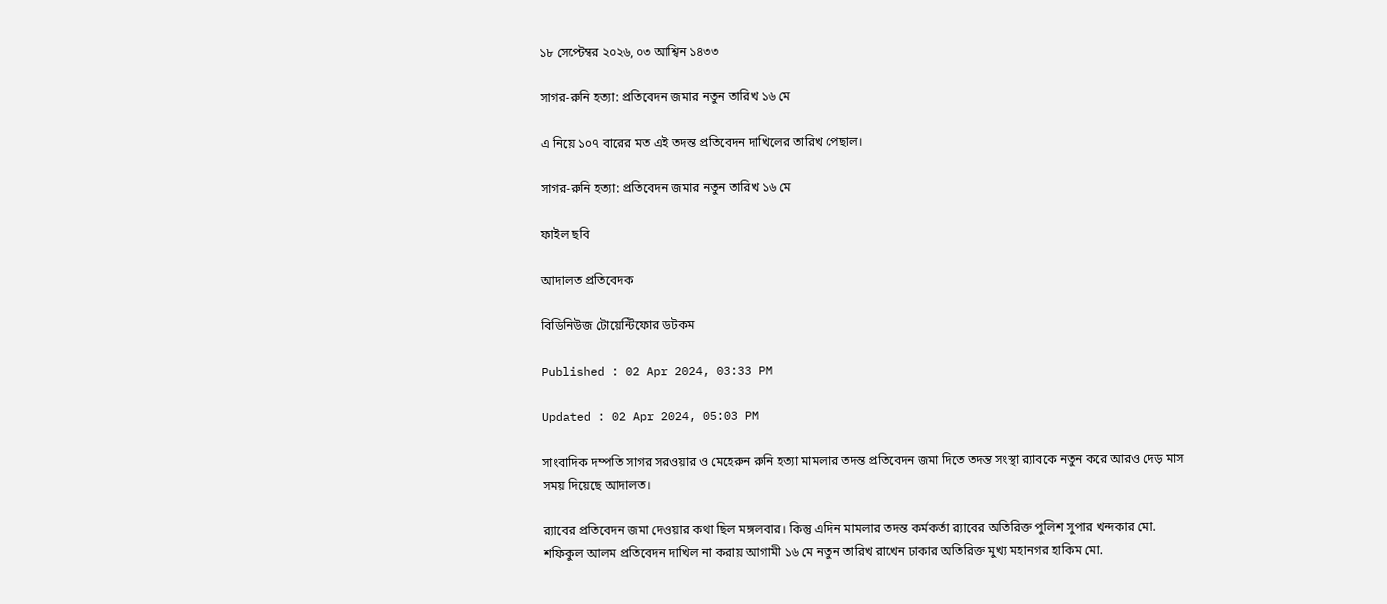১৮ সেপ্টেম্বর ২০২৬, ০৩ আশ্বিন ১৪৩৩

সাগর-রুনি হত্যা: প্রতিবেদন জমার নতুন তারিখ ১৬ মে

এ নিয়ে ১০৭ বারের মত এই তদন্ত প্রতিবেদন দাখিলের তারিখ পেছাল।

সাগর-রুনি হত্যা: প্রতিবেদন জমার নতুন তারিখ ১৬ মে

ফাইল ছবি

আদালত প্রতিবেদক

বিডিনিউজ টোয়েন্টিফোর ডটকম

Published : 02 Apr 2024, 03:33 PM

Updated : 02 Apr 2024, 05:03 PM

সাংবাদিক দম্পতি সাগর সরওয়ার ও মেহেরুন রুনি হত্যা মামলার তদন্ত প্রতিবেদন জমা দিতে তদন্ত সংস্থা র‍্যাবকে নতুন করে আরও দেড় মাস সময় দিয়েছে আদালত।

র‍্যাবের প্রতিবেদন জমা দেওয়ার কথা ছিল মঙ্গলবার। কিন্তু এদিন মামলার তদন্ত কর্মকর্তা র‍্যাবের অতিরিক্ত পুলিশ সুপার খন্দকার মো. শফিকুল আলম প্রতিবেদন দাখিল না করায় আগামী ১৬ মে নতুন তারিখ রাখেন ঢাকার অতিরিক্ত মুখ্য মহানগর হাকিম মো.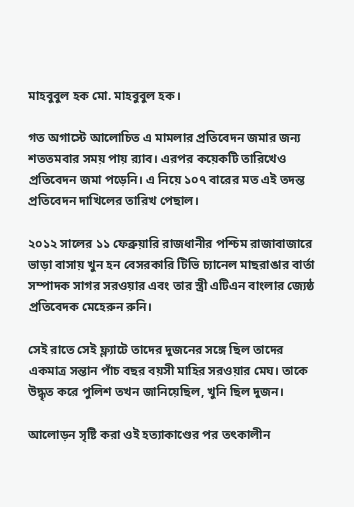মাহবুবুল হক মো. মাহবুবুল হক।

গত অগাস্টে আলোচিত এ মামলার প্রতিবেদন জমার জন্য শততমবার সময় পায় র‍্যাব। এরপর কয়েকটি তারিখেও প্রতিবেদন জমা পড়েনি। এ নিয়ে ১০৭ বারের মত এই তদন্ত প্রতিবেদন দাখিলের তারিখ পেছাল।

২০১২ সালের ১১ ফেব্রুয়ারি রাজধানীর পশ্চিম রাজাবাজারে ভাড়া বাসায় খুন হন বেসরকারি টিভি চ্যানেল মাছরাঙার বার্তা সম্পাদক সাগর সরওয়ার এবং তার স্ত্রী এটিএন বাংলার জ্যেষ্ঠ প্রতিবেদক মেহেরুন রুনি।

সেই রাতে সেই ফ্ল্যাটে তাদের দুজনের সঙ্গে ছিল তাদের একমাত্র সন্তান পাঁচ বছর বয়সী মাহির সরওয়ার মেঘ। তাকে উদ্ধৃত করে পুলিশ তখন জানিয়েছিল, খুনি ছিল দুজন।

আলোড়ন সৃষ্টি করা ওই হত্যাকাণ্ডের পর তৎকালীন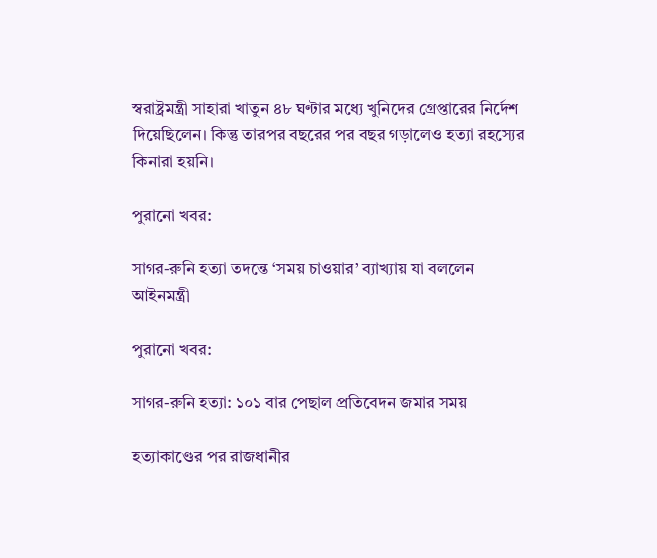স্বরাষ্ট্রমন্ত্রী সাহারা খাতুন ৪৮ ঘণ্টার মধ্যে খুনিদের গ্রেপ্তারের নির্দেশ দিয়েছিলেন। কিন্তু তারপর বছরের পর বছর গড়ালেও হত্যা রহস্যের কিনারা হয়নি।

পুরানো খবর:

সাগর-রুনি হত্যা তদন্তে ‘সময় চাওয়ার’ ব্যাখ্যায় যা বললেন আইনমন্ত্রী

পুরানো খবর:

সাগর-রুনি হত্যা: ১০১ বার পেছাল প্রতিবেদন জমার সময়

হত্যাকাণ্ডের পর রাজধানীর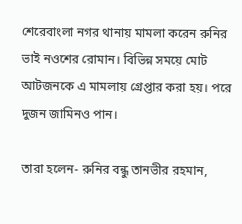শেরেবাংলা নগর থানায় মামলা করেন রুনির ভাই নওশের রোমান। বিভিন্ন সময়ে মোট আটজনকে এ মামলায় গ্রেপ্তার করা হয়। পরে দুজন জামিনও পান।

তারা হলেন- রুনির বন্ধু তানভীর রহমান,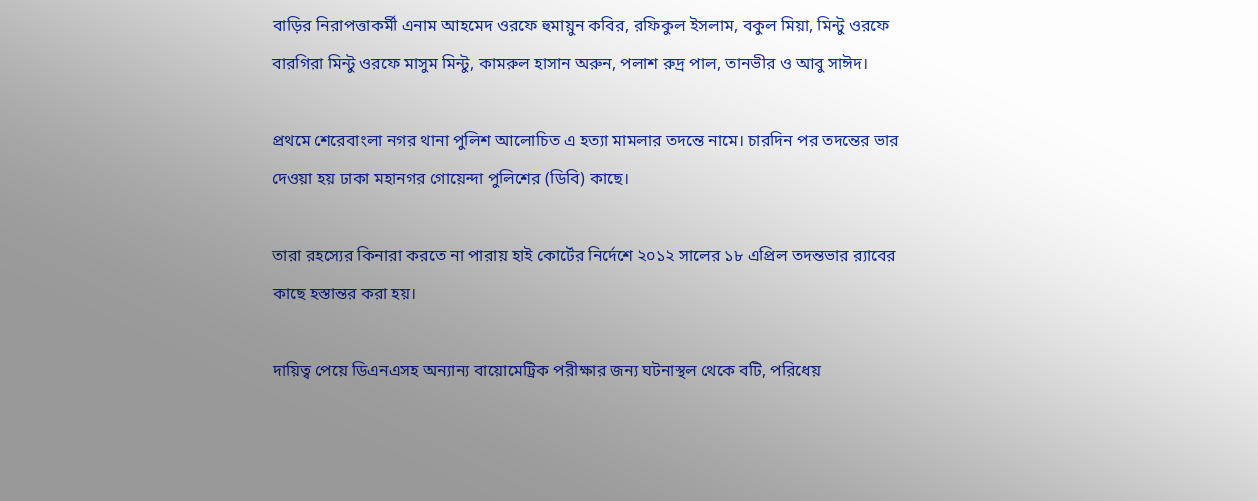বাড়ির নিরাপত্তাকর্মী এনাম আহমেদ ওরফে হুমায়ুন কবির, রফিকুল ইসলাম, বকুল মিয়া, মিন্টু ওরফে বারগিরা মিন্টু ওরফে মাসুম মিন্টু, কামরুল হাসান অরুন, পলাশ রুদ্র পাল, তানভীর ও আবু সাঈদ।

প্রথমে শেরেবাংলা নগর থানা পুলিশ আলোচিত এ হত্যা মামলার তদন্তে নামে। চারদিন পর তদন্তের ভার দেওয়া হয় ঢাকা মহানগর গোয়েন্দা পুলিশের (ডিবি) কাছে।

তারা রহস্যের কিনারা করতে না পারায় হাই কোর্টের নির্দেশে ২০১২ সালের ১৮ এপ্রিল তদন্তভার র‌্যাবের কাছে হস্তান্তর করা হয়।

দায়িত্ব পেয়ে ডিএনএসহ অন্যান্য বায়োমেট্রিক পরীক্ষার জন্য ঘটনাস্থল থেকে বটি, পরিধেয়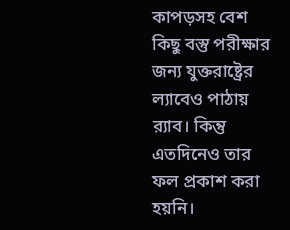কাপড়সহ বেশ কিছু বস্তু পরীক্ষার জন্য যুক্তরাষ্ট্রের ল্যাবেও পাঠায় র‌্যাব। কিন্তু এতদিনেও তার ফল প্রকাশ করা হয়নি।